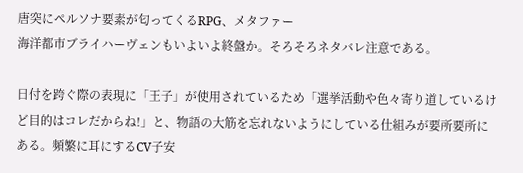唐突にペルソナ要素が匂ってくるRPG、メタファー
海洋都市ブライハーヴェンもいよいよ終盤か。そろそろネタバレ注意である。

日付を跨ぐ際の表現に「王子」が使用されているため「選挙活動や色々寄り道しているけど目的はコレだからね!」と、物語の大筋を忘れないようにしている仕組みが要所要所にある。頻繁に耳にするCV子安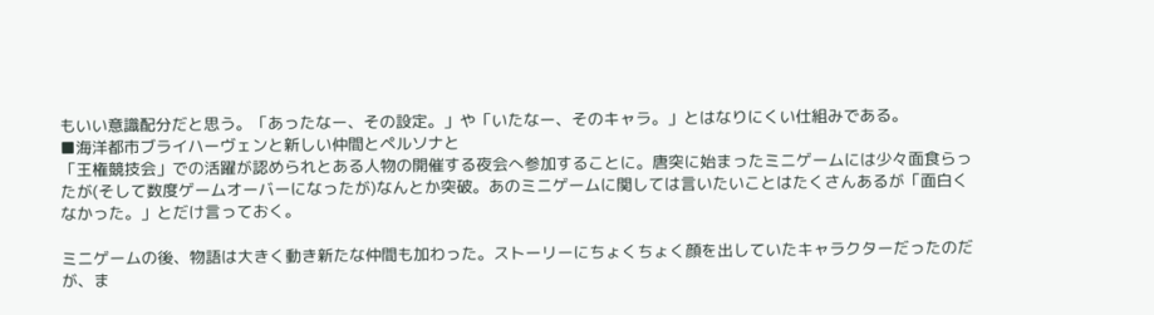もいい意識配分だと思う。「あったなー、その設定。」や「いたなー、そのキャラ。」とはなりにくい仕組みである。
■海洋都市ブライハーヴェンと新しい仲間とペルソナと
「王権競技会」での活躍が認められとある人物の開催する夜会へ参加することに。唐突に始まったミニゲームには少々面食らったが(そして数度ゲームオーバーになったが)なんとか突破。あのミニゲームに関しては言いたいことはたくさんあるが「面白くなかった。」とだけ言っておく。

ミニゲームの後、物語は大きく動き新たな仲間も加わった。ストーリーにちょくちょく顔を出していたキャラクターだったのだが、ま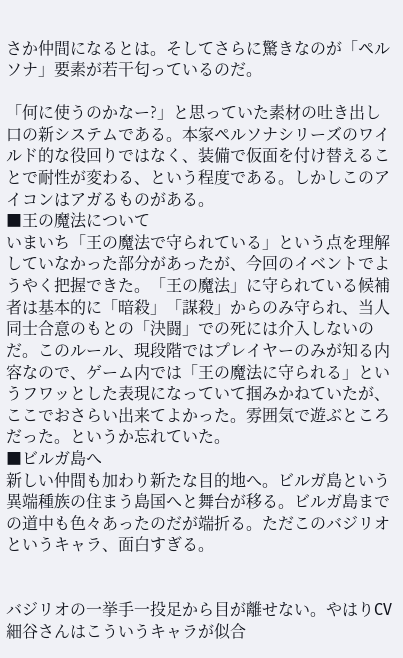さか仲間になるとは。そしてさらに驚きなのが「ペルソナ」要素が若干匂っているのだ。

「何に使うのかなー?」と思っていた素材の吐き出し口の新システムである。本家ペルソナシリーズのワイルド的な役回りではなく、装備で仮面を付け替えることで耐性が変わる、という程度である。しかしこのアイコンはアガるものがある。
■王の魔法について
いまいち「王の魔法で守られている」という点を理解していなかった部分があったが、今回のイベントでようやく把握できた。「王の魔法」に守られている候補者は基本的に「暗殺」「謀殺」からのみ守られ、当人同士合意のもとの「決闘」での死には介入しないのだ。このルール、現段階ではプレイヤーのみが知る内容なので、ゲーム内では「王の魔法に守られる」というフワッとした表現になっていて掴みかねていたが、ここでおさらい出来てよかった。雰囲気で遊ぶところだった。というか忘れていた。
■ビルガ島へ
新しい仲間も加わり新たな目的地へ。ビルガ島という異端種族の住まう島国へと舞台が移る。ビルガ島までの道中も色々あったのだが端折る。ただこのバジリオというキャラ、面白すぎる。


バジリオの一挙手一投足から目が離せない。やはりCV細谷さんはこういうキャラが似合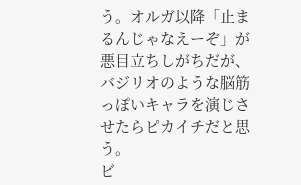う。オルガ以降「止まるんじゃなえーぞ」が悪目立ちしがちだが、バジリオのような脳筋っぽいキャラを演じさせたらピカイチだと思う。
ビ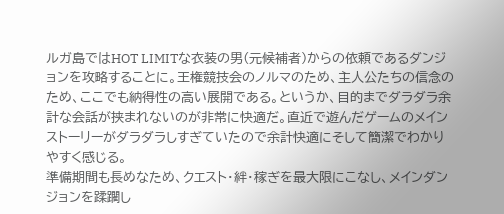ルガ島ではHOT LIMITな衣装の男(元候補者)からの依頼であるダンジョンを攻略することに。王権競技会のノルマのため、主人公たちの信念のため、ここでも納得性の高い展開である。というか、目的までダラダラ余計な会話が挟まれないのが非常に快適だ。直近で遊んだゲームのメインストーリーがダラダラしすぎていたので余計快適にそして簡潔でわかりやすく感じる。
準備期間も長めなため、クエスト・絆・稼ぎを最大限にこなし、メインダンジョンを蹂躙し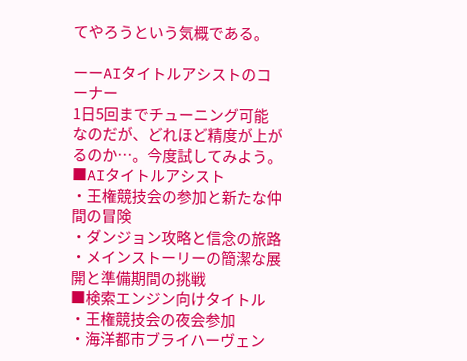てやろうという気概である。

ーーAIタイトルアシストのコーナー
1日5回までチューニング可能なのだが、どれほど精度が上がるのか…。今度試してみよう。
■AIタイトルアシスト
・王権競技会の参加と新たな仲間の冒険
・ダンジョン攻略と信念の旅路
・メインストーリーの簡潔な展開と準備期間の挑戦
■検索エンジン向けタイトル
・王権競技会の夜会参加
・海洋都市ブライハーヴェン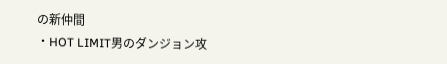の新仲間
・HOT LIMIT男のダンジョン攻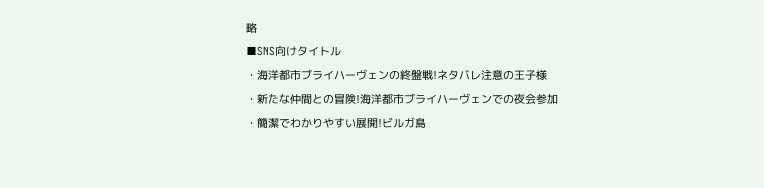略
■SNS向けタイトル
・海洋都市ブライハーヴェンの終盤戦!ネタバレ注意の王子様
・新たな仲間との冒険!海洋都市ブライハーヴェンでの夜会参加
・簡潔でわかりやすい展開!ビルガ島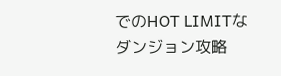でのHOT LIMITなダンジョン攻略